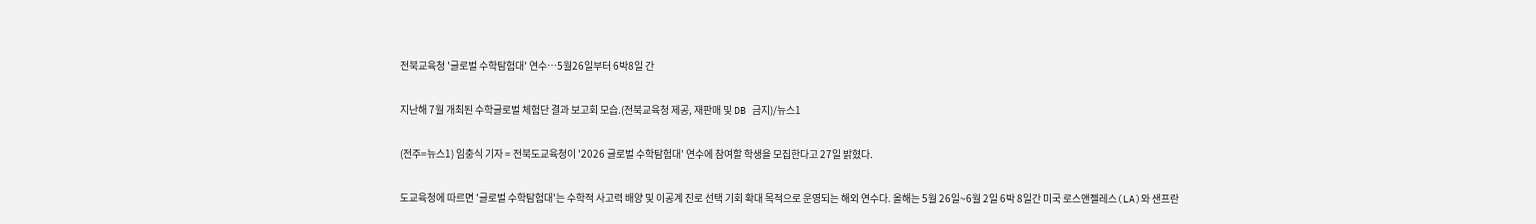전북교육청 '글로벌 수학탐험대' 연수…5월26일부터 6박8일 간

지난해 7월 개최된 수학글로벌 체험단 결과 보고회 모습.(전북교육청 제공, 재판매 및 DB 금지)/뉴스1

(전주=뉴스1) 임충식 기자 = 전북도교육청이 '2026 글로벌 수학탐험대' 연수에 참여할 학생을 모집한다고 27일 밝혔다.

도교육청에 따르면 '글로벌 수학탐험대'는 수학적 사고력 배양 및 이공계 진로 선택 기회 확대 목적으로 운영되는 해외 연수다. 올해는 5월 26일~6월 2일 6박 8일간 미국 로스앤젤레스(LA)와 샌프란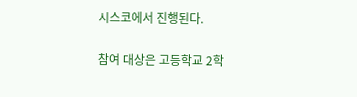시스코에서 진행된다.

참여 대상은 고등학교 2학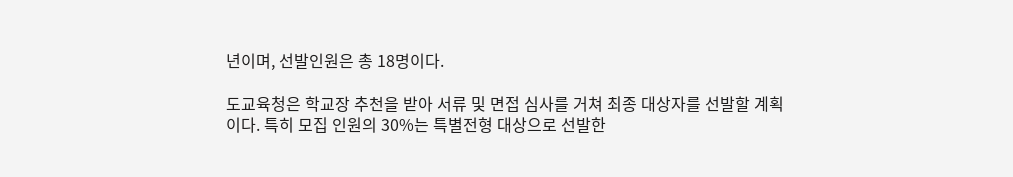년이며, 선발인원은 총 18명이다.

도교육청은 학교장 추천을 받아 서류 및 면접 심사를 거쳐 최종 대상자를 선발할 계획이다. 특히 모집 인원의 30%는 특별전형 대상으로 선발한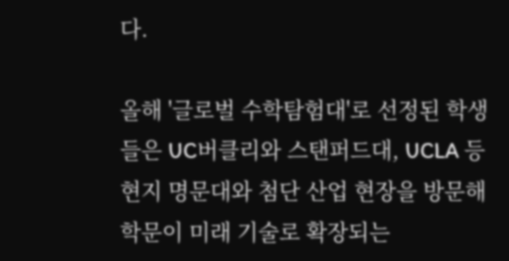다.

올해 '글로벌 수학탐험대'로 선정된 학생들은 UC버클리와 스탠퍼드대, UCLA 등 현지 명문대와 첨단 산업 현장을 방문해 학문이 미래 기술로 확장되는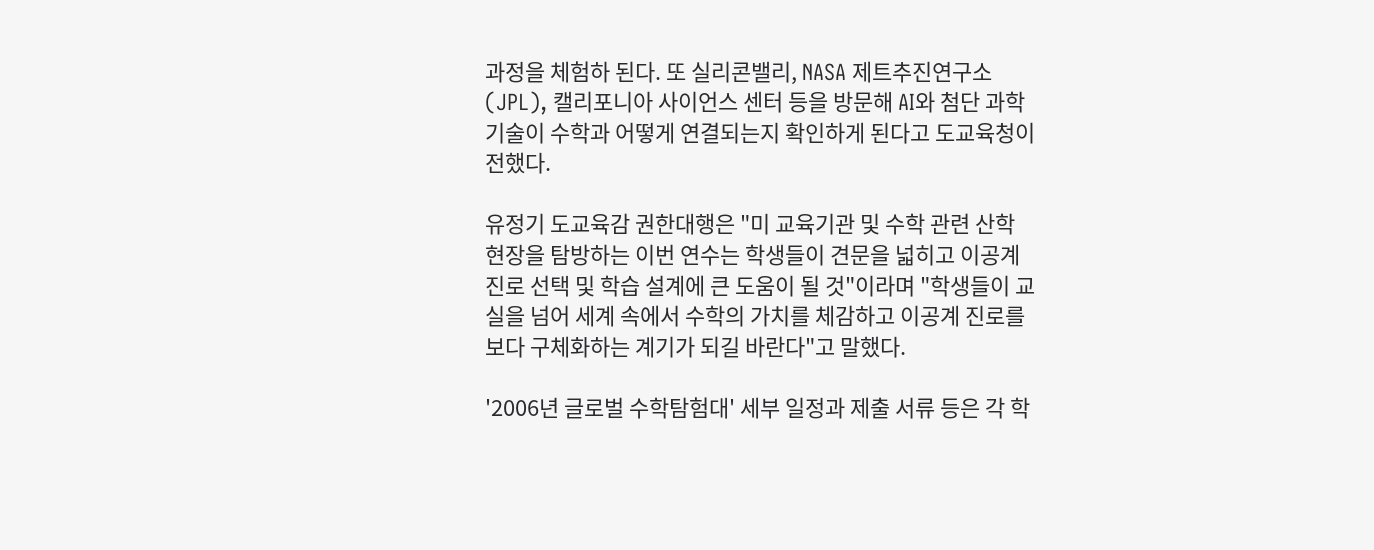과정을 체험하 된다. 또 실리콘밸리, NASA 제트추진연구소(JPL), 캘리포니아 사이언스 센터 등을 방문해 AI와 첨단 과학기술이 수학과 어떻게 연결되는지 확인하게 된다고 도교육청이 전했다.

유정기 도교육감 권한대행은 "미 교육기관 및 수학 관련 산학 현장을 탐방하는 이번 연수는 학생들이 견문을 넓히고 이공계 진로 선택 및 학습 설계에 큰 도움이 될 것"이라며 "학생들이 교실을 넘어 세계 속에서 수학의 가치를 체감하고 이공계 진로를 보다 구체화하는 계기가 되길 바란다"고 말했다.

'2006년 글로벌 수학탐험대' 세부 일정과 제출 서류 등은 각 학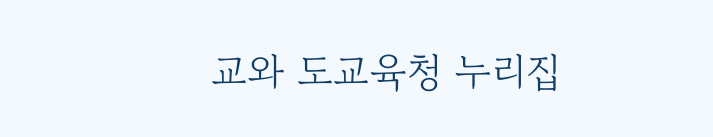교와 도교육청 누리집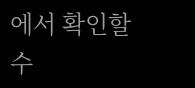에서 확인할 수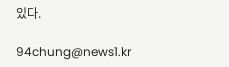있다.

94chung@news1.kr